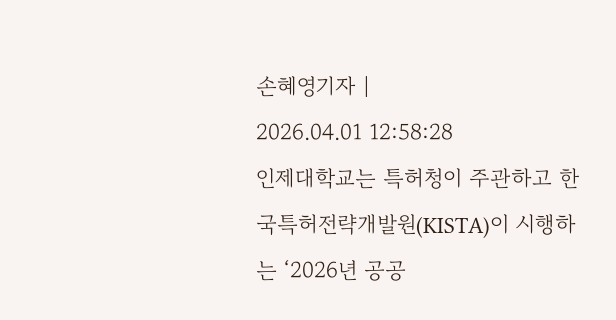손혜영기자 |
2026.04.01 12:58:28
인제대학교는 특허청이 주관하고 한국특허전략개발원(KISTA)이 시행하는 ‘2026년 공공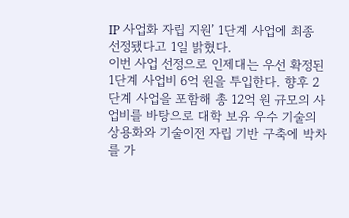IP 사업화 자립 지원’ 1단계 사업에 최종 선정됐다고 1일 밝혔다.
이번 사업 선정으로 인제대는 우선 확정된 1단계 사업비 6억 원을 투입한다. 향후 2단계 사업을 포함해 총 12억 원 규모의 사업비를 바탕으로 대학 보유 우수 기술의 상용화와 기술이전 자립 기반 구축에 박차를 가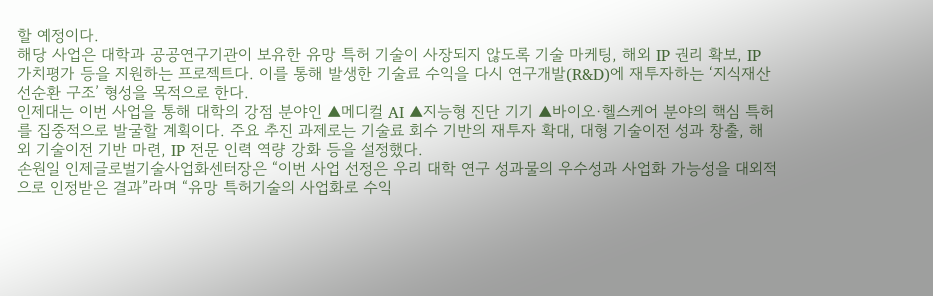할 예정이다.
해당 사업은 대학과 공공연구기관이 보유한 유망 특허 기술이 사장되지 않도록 기술 마케팅, 해외 IP 권리 확보, IP 가치평가 등을 지원하는 프로젝트다. 이를 통해 발생한 기술료 수익을 다시 연구개발(R&D)에 재투자하는 ‘지식재산 선순환 구조’ 형성을 목적으로 한다.
인제대는 이번 사업을 통해 대학의 강점 분야인 ▲메디컬 AI ▲지능형 진단 기기 ▲바이오·헬스케어 분야의 핵심 특허를 집중적으로 발굴할 계획이다. 주요 추진 과제로는 기술료 회수 기반의 재투자 확대, 대형 기술이전 성과 창출, 해외 기술이전 기반 마련, IP 전문 인력 역량 강화 등을 설정했다.
손원일 인제글로벌기술사업화센터장은 “이번 사업 선정은 우리 대학 연구 성과물의 우수성과 사업화 가능성을 대외적으로 인정받은 결과”라며 “유망 특허기술의 사업화로 수익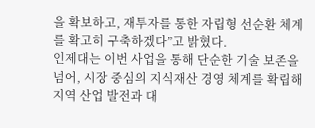을 확보하고, 재투자를 통한 자립형 선순환 체계를 확고히 구축하겠다”고 밝혔다.
인제대는 이번 사업을 통해 단순한 기술 보존을 넘어, 시장 중심의 지식재산 경영 체계를 확립해 지역 산업 발전과 대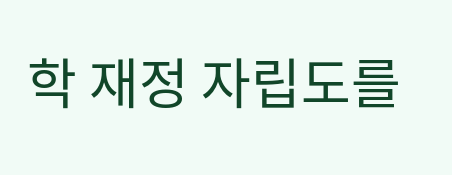학 재정 자립도를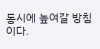동시에 높여갈 방침이다.